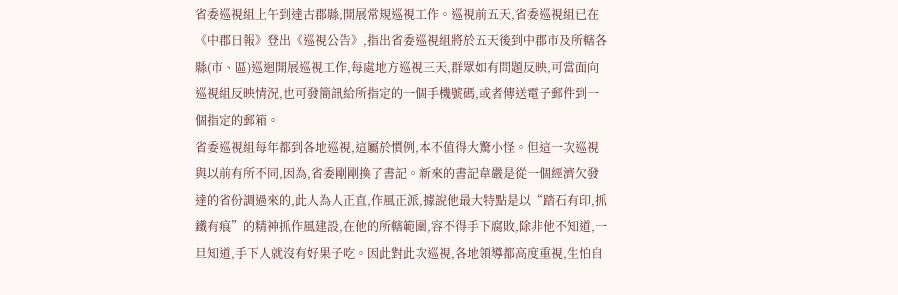省委巡視組上午到達古郡縣,開展常規巡視工作。巡視前五天,省委巡視組已在《中郡日報》登出《巡視公告》,指出省委巡視組將於五天後到中郡市及所轄各縣(市、區)巡迴開展巡視工作,每處地方巡視三天,群眾如有問題反映,可當面向巡視組反映情況,也可發簡訊給所指定的一個手機號碼,或者傳送電子郵件到一個指定的郵箱。
省委巡視組每年都到各地巡視,這屬於慣例,本不值得大驚小怪。但這一次巡視與以前有所不同,因為,省委剛剛換了書記。新來的書記韋嚴是從一個經濟欠發達的省份調過來的,此人為人正直,作風正派,據說他最大特點是以“踏石有印,抓鐵有痕”的精神抓作風建設,在他的所轄範圍,容不得手下腐敗,除非他不知道,一旦知道,手下人就沒有好果子吃。因此對此次巡視,各地領導都高度重視,生怕自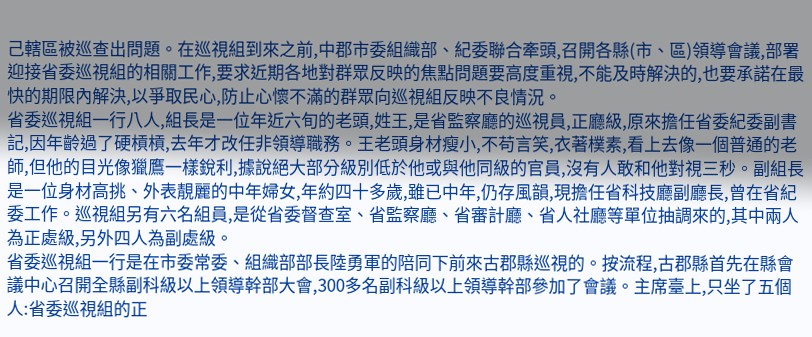己轄區被巡查出問題。在巡視組到來之前,中郡市委組織部、紀委聯合牽頭,召開各縣(市、區)領導會議,部署迎接省委巡視組的相關工作,要求近期各地對群眾反映的焦點問題要高度重視,不能及時解決的,也要承諾在最快的期限內解決,以爭取民心,防止心懷不滿的群眾向巡視組反映不良情況。
省委巡視組一行八人,組長是一位年近六旬的老頭,姓王,是省監察廳的巡視員,正廳級,原來擔任省委紀委副書記,因年齡過了硬槓槓,去年才改任非領導職務。王老頭身材瘦小,不苟言笑,衣著樸素,看上去像一個普通的老師,但他的目光像獵鷹一樣銳利,據說絕大部分級別低於他或與他同級的官員,沒有人敢和他對視三秒。副組長是一位身材高挑、外表靚麗的中年婦女,年約四十多歲,雖已中年,仍存風韻,現擔任省科技廳副廳長,曾在省紀委工作。巡視組另有六名組員,是從省委督查室、省監察廳、省審計廳、省人社廳等單位抽調來的,其中兩人為正處級,另外四人為副處級。
省委巡視組一行是在市委常委、組織部部長陸勇軍的陪同下前來古郡縣巡視的。按流程,古郡縣首先在縣會議中心召開全縣副科級以上領導幹部大會,300多名副科級以上領導幹部參加了會議。主席臺上,只坐了五個人:省委巡視組的正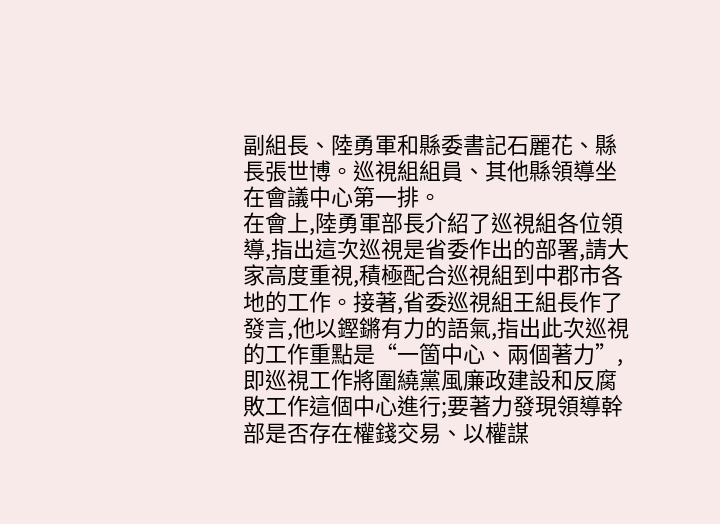副組長、陸勇軍和縣委書記石麗花、縣長張世博。巡視組組員、其他縣領導坐在會議中心第一排。
在會上,陸勇軍部長介紹了巡視組各位領導,指出這次巡視是省委作出的部署,請大家高度重視,積極配合巡視組到中郡市各地的工作。接著,省委巡視組王組長作了發言,他以鏗鏘有力的語氣,指出此次巡視的工作重點是“一箇中心、兩個著力”,即巡視工作將圍繞黨風廉政建設和反腐敗工作這個中心進行;要著力發現領導幹部是否存在權錢交易、以權謀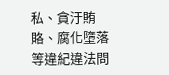私、貪汙賄賂、腐化墮落等違紀違法問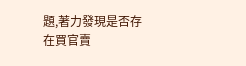題,著力發現是否存在買官賣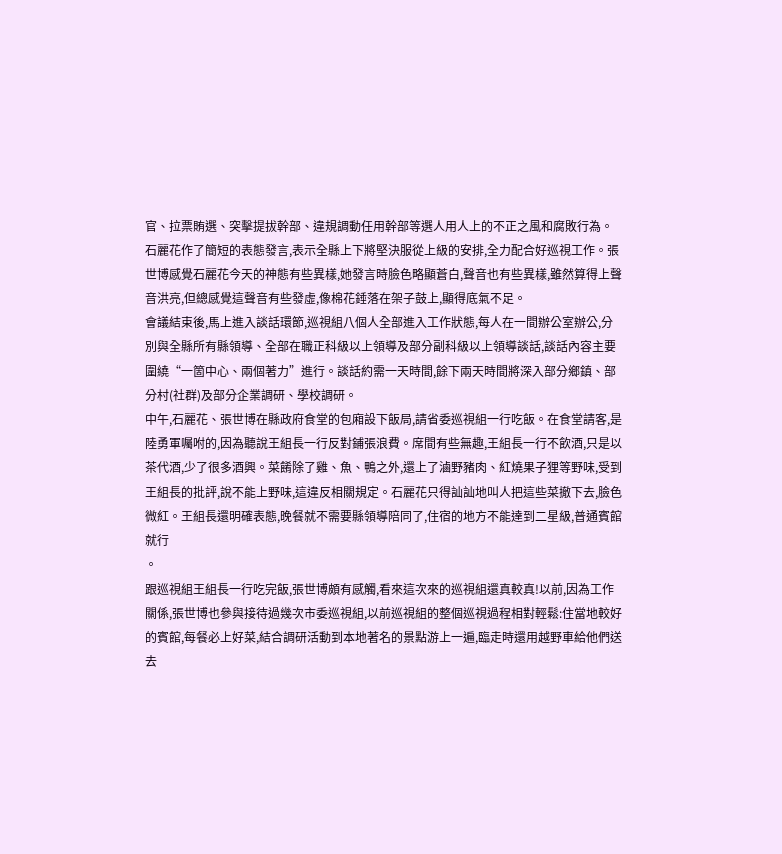官、拉票賄選、突擊提拔幹部、違規調動任用幹部等選人用人上的不正之風和腐敗行為。石麗花作了簡短的表態發言,表示全縣上下將堅決服從上級的安排,全力配合好巡視工作。張世博感覺石麗花今天的神態有些異樣,她發言時臉色略顯蒼白,聲音也有些異樣,雖然算得上聲音洪亮,但總感覺這聲音有些發虛,像棉花錘落在架子鼓上,顯得底氣不足。
會議結束後,馬上進入談話環節,巡視組八個人全部進入工作狀態,每人在一間辦公室辦公,分別與全縣所有縣領導、全部在職正科級以上領導及部分副科級以上領導談話,談話內容主要圍繞“一箇中心、兩個著力”進行。談話約需一天時間,餘下兩天時間將深入部分鄉鎮、部分村(社群)及部分企業調研、學校調研。
中午,石麗花、張世博在縣政府食堂的包廂設下飯局,請省委巡視組一行吃飯。在食堂請客,是陸勇軍囑咐的,因為聽說王組長一行反對鋪張浪費。席間有些無趣,王組長一行不飲酒,只是以茶代酒,少了很多酒興。菜餚除了雞、魚、鴨之外,還上了滷野豬肉、紅燒果子狸等野味,受到王組長的批評,說不能上野味,這違反相關規定。石麗花只得訕訕地叫人把這些菜撤下去,臉色微紅。王組長還明確表態,晚餐就不需要縣領導陪同了,住宿的地方不能達到二星級,普通賓館就行
。
跟巡視組王組長一行吃完飯,張世博頗有感觸,看來這次來的巡視組還真較真!以前,因為工作關係,張世博也參與接待過幾次市委巡視組,以前巡視組的整個巡視過程相對輕鬆:住當地較好的賓館,每餐必上好菜,結合調研活動到本地著名的景點游上一遍,臨走時還用越野車給他們送去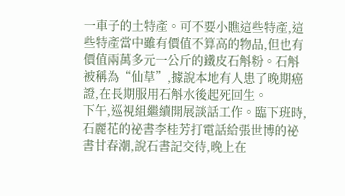一車子的土特產。可不要小瞧這些特產,這些特產當中雖有價值不算高的物品,但也有價值兩萬多元一公斤的鐵皮石斛粉。石斛被稱為“仙草”,據說本地有人患了晚期癌證,在長期服用石斛水後起死回生。
下午,巡視組繼續開展談話工作。臨下班時,石麗花的祕書李桂芳打電話給張世博的祕書甘春潮,說石書記交待,晚上在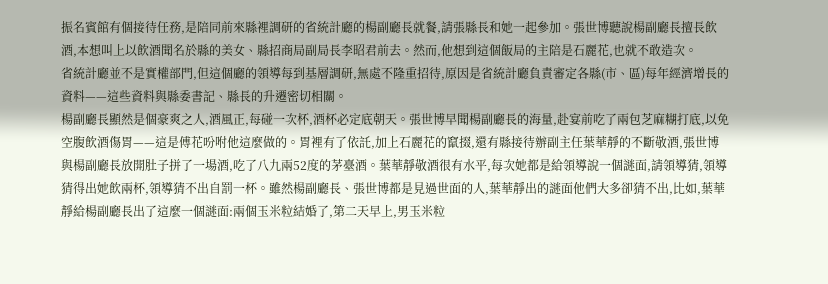振名賓館有個接待任務,是陪同前來縣裡調研的省統計廳的楊副廳長就餐,請張縣長和她一起參加。張世博聽說楊副廳長擅長飲酒,本想叫上以飲酒聞名於縣的美女、縣招商局副局長李昭君前去。然而,他想到這個飯局的主陪是石麗花,也就不敢造次。
省統計廳並不是實權部門,但這個廳的領導每到基層調研,無處不隆重招待,原因是省統計廳負責審定各縣(市、區)每年經濟增長的資料——這些資料與縣委書記、縣長的升遷密切相關。
楊副廳長顯然是個豪爽之人,酒風正,每碰一次杯,酒杯必定底朝天。張世博早聞楊副廳長的海量,赴宴前吃了兩包芝麻糊打底,以免空腹飲酒傷胃——這是傅花吩咐他這麼做的。胃裡有了依託,加上石麗花的竄掇,還有縣接待辦副主任葉華靜的不斷敬酒,張世博與楊副廳長放開肚子拼了一場酒,吃了八九兩52度的茅臺酒。葉華靜敬酒很有水平,每次她都是給領導說一個謎面,請領導猜,領導猜得出她飲兩杯,領導猜不出自罰一杯。雖然楊副廳長、張世博都是見過世面的人,葉華靜出的謎面他們大多卻猜不出,比如,葉華靜給楊副廳長出了這麼一個謎面:兩個玉米粒結婚了,第二天早上,男玉米粒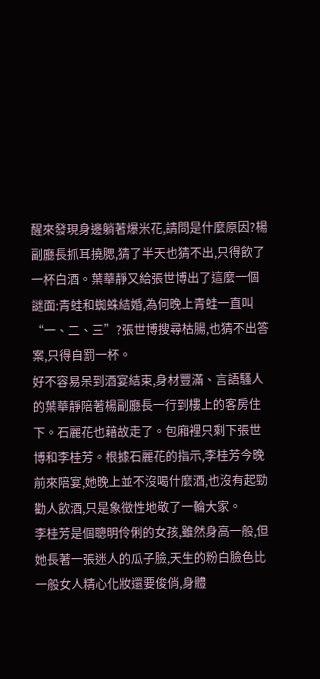醒來發現身邊躺著爆米花,請問是什麼原因?楊副廳長抓耳撓腮,猜了半天也猜不出,只得飲了一杯白酒。葉華靜又給張世博出了這麼一個謎面:青蛙和蜘蛛結婚,為何晚上青蛙一直叫“一、二、三”?張世博搜尋枯腸,也猜不出答案,只得自罰一杯。
好不容易呆到酒宴結束,身材豐滿、言語騷人的葉華靜陪著楊副廳長一行到樓上的客房住下。石麗花也藉故走了。包廂裡只剩下張世博和李桂芳。根據石麗花的指示,李桂芳今晚前來陪宴,她晚上並不沒喝什麼酒,也沒有起勁勸人飲酒,只是象徵性地敬了一輪大家。
李桂芳是個聰明伶俐的女孩,雖然身高一般,但她長著一張迷人的瓜子臉,天生的粉白臉色比一般女人精心化妝還要俊俏,身體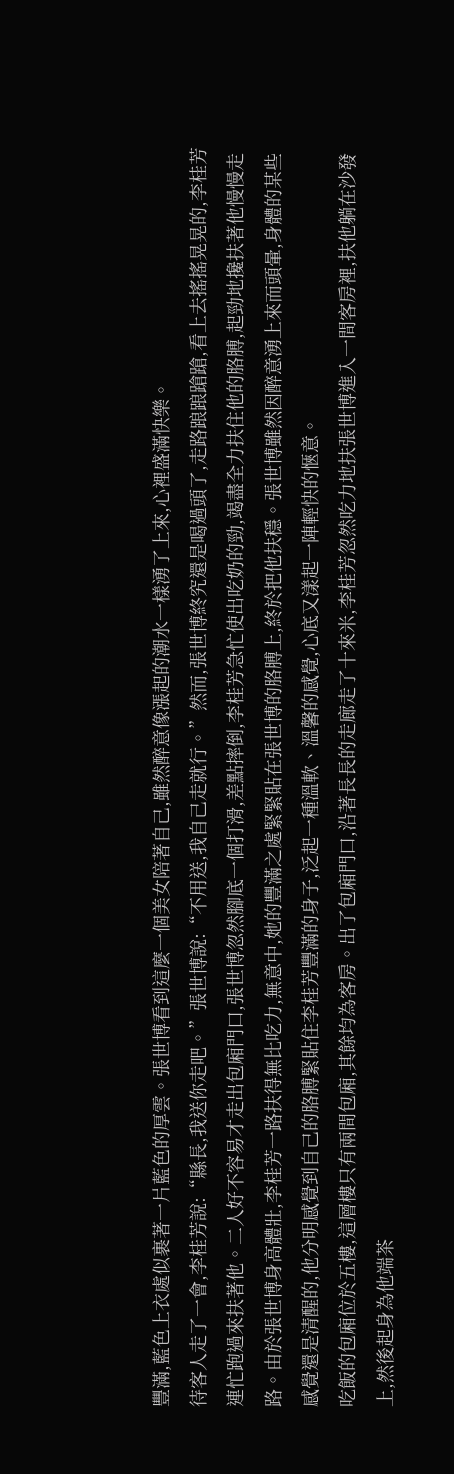豐滿,藍色上衣處似裹著一片藍色的厚雲。張世博看到這麼一個美女陪著自己,雖然醉意像漲起的潮水一樣湧了上來,心裡盛滿快樂。
待客人走了一會,李桂芳說:“縣長,我送你走吧。”張世博說:“不用送,我自己走就行。”然而,張世博終究還是喝過頭了,走路踉踉蹌蹌,看上去搖搖晃晃的,李桂芳連忙跑過來扶著他。二人好不容易才走出包廂門口,張世博忽然腳底一個打滑,差點摔倒,李桂芳急忙使出吃奶的勁,竭盡全力扶住他的胳膊,起勁地攙扶著他慢慢走路。由於張世博身高體壯,李桂芳一路扶得無比吃力,無意中,她的豐滿之處緊緊貼在張世博的胳膊上,終於把他扶穩。張世博雖然因醉意湧上來而頭暈,身體的某些感覺還是清醒的,他分明感覺到自己的胳膊緊貼住李桂芳豐滿的身子,泛起一種溫軟、溫馨的感覺,心底又漾起一陣輕快的愜意。
吃飯的包廂位於五樓,這層樓只有兩間包廂,其餘均為客房。出了包廂門口,沿著長長的走廊走了十來米,李桂芳忽然吃力地扶張世博進入一間客房裡,扶他躺在沙發上,然後起身為他端茶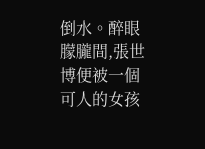倒水。醉眼朦朧間,張世博便被一個可人的女孩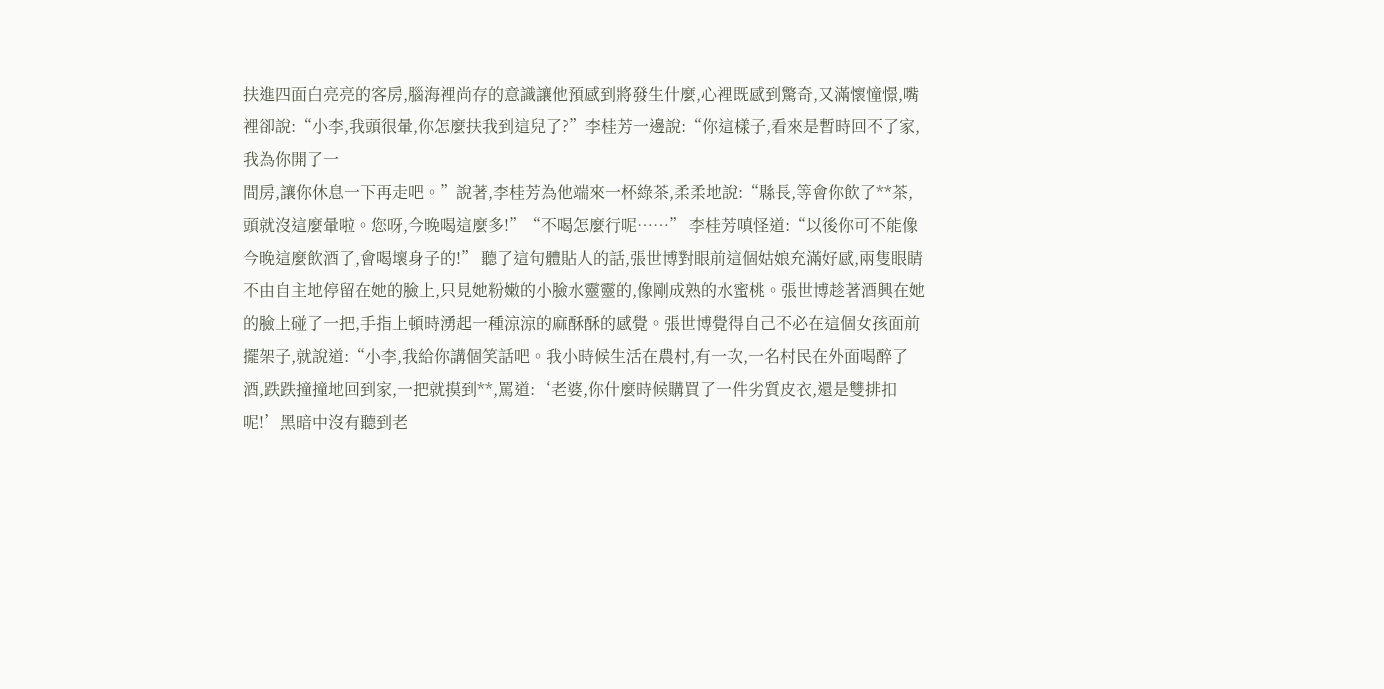扶進四面白亮亮的客房,腦海裡尚存的意識讓他預感到將發生什麼,心裡既感到驚奇,又滿懷憧憬,嘴裡卻說:“小李,我頭很暈,你怎麼扶我到這兒了?”李桂芳一邊說:“你這樣子,看來是暫時回不了家,我為你開了一
間房,讓你休息一下再走吧。”說著,李桂芳為他端來一杯綠茶,柔柔地說:“縣長,等會你飲了**茶,頭就沒這麼暈啦。您呀,今晚喝這麼多!”“不喝怎麼行呢……” 李桂芳嗔怪道:“以後你可不能像今晚這麼飲酒了,會喝壞身子的!” 聽了這句體貼人的話,張世博對眼前這個姑娘充滿好感,兩隻眼睛不由自主地停留在她的臉上,只見她粉嫩的小臉水靈靈的,像剛成熟的水蜜桃。張世博趁著酒興在她的臉上碰了一把,手指上頓時湧起一種涼涼的麻酥酥的感覺。張世博覺得自己不必在這個女孩面前擺架子,就說道:“小李,我給你講個笑話吧。我小時候生活在農村,有一次,一名村民在外面喝醉了酒,跌跌撞撞地回到家,一把就摸到**,罵道:‘老婆,你什麼時候購買了一件劣質皮衣,還是雙排扣呢!’黑暗中沒有聽到老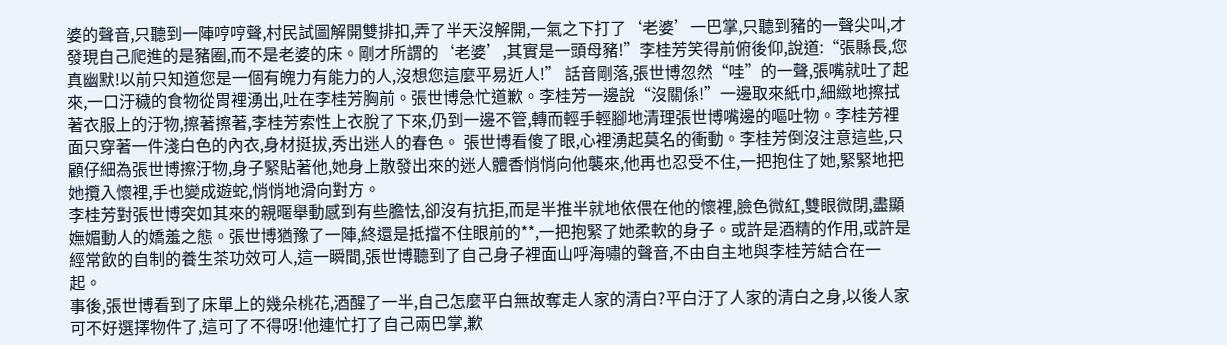婆的聲音,只聽到一陣哼哼聲,村民試圖解開雙排扣,弄了半天沒解開,一氣之下打了‘老婆’一巴掌,只聽到豬的一聲尖叫,才發現自己爬進的是豬圈,而不是老婆的床。剛才所謂的‘老婆’,其實是一頭母豬!”李桂芳笑得前俯後仰,說道:“張縣長,您真幽默!以前只知道您是一個有魄力有能力的人,沒想您這麼平易近人!” 話音剛落,張世博忽然“哇”的一聲,張嘴就吐了起來,一口汙穢的食物從胃裡湧出,吐在李桂芳胸前。張世博急忙道歉。李桂芳一邊說“沒關係!”一邊取來紙巾,細緻地擦拭著衣服上的汙物,擦著擦著,李桂芳索性上衣脫了下來,仍到一邊不管,轉而輕手輕腳地清理張世博嘴邊的嘔吐物。李桂芳裡面只穿著一件淺白色的內衣,身材挺拔,秀出迷人的春色。 張世博看傻了眼,心裡湧起莫名的衝動。李桂芳倒沒注意這些,只顧仔細為張世博擦汙物,身子緊貼著他,她身上散發出來的迷人體香悄悄向他襲來,他再也忍受不住,一把抱住了她,緊緊地把她攬入懷裡,手也變成遊蛇,悄悄地滑向對方。
李桂芳對張世博突如其來的親暱舉動感到有些膽怯,卻沒有抗拒,而是半推半就地依偎在他的懷裡,臉色微紅,雙眼微閉,盡顯嫵媚動人的嬌羞之態。張世博猶豫了一陣,終還是抵擋不住眼前的**,一把抱緊了她柔軟的身子。或許是酒精的作用,或許是經常飲的自制的養生茶功效可人,這一瞬間,張世博聽到了自己身子裡面山呼海嘯的聲音,不由自主地與李桂芳結合在一起。
事後,張世博看到了床單上的幾朵桃花,酒醒了一半,自己怎麼平白無故奪走人家的清白?平白汙了人家的清白之身,以後人家可不好選擇物件了,這可了不得呀!他連忙打了自己兩巴掌,歉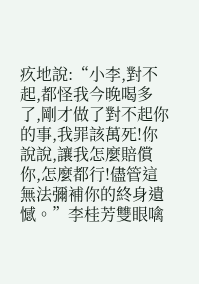疚地說:“小李,對不起,都怪我今晚喝多了,剛才做了對不起你的事,我罪該萬死!你說說,讓我怎麼賠償你,怎麼都行!儘管這無法彌補你的終身遺憾。”李桂芳雙眼噙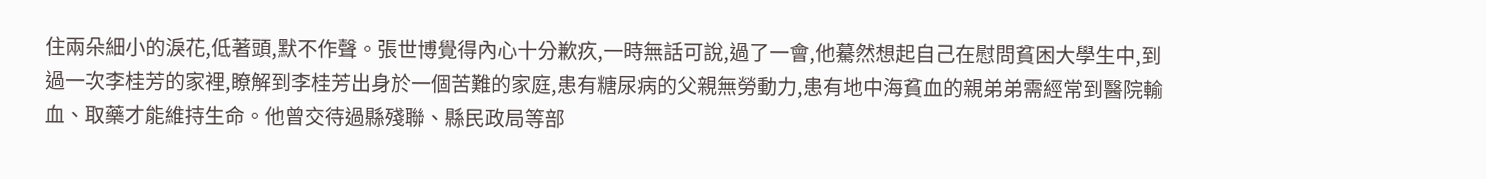住兩朵細小的淚花,低著頭,默不作聲。張世博覺得內心十分歉疚,一時無話可說,過了一會,他驀然想起自己在慰問貧困大學生中,到過一次李桂芳的家裡,瞭解到李桂芳出身於一個苦難的家庭,患有糖尿病的父親無勞動力,患有地中海貧血的親弟弟需經常到醫院輸血、取藥才能維持生命。他曾交待過縣殘聯、縣民政局等部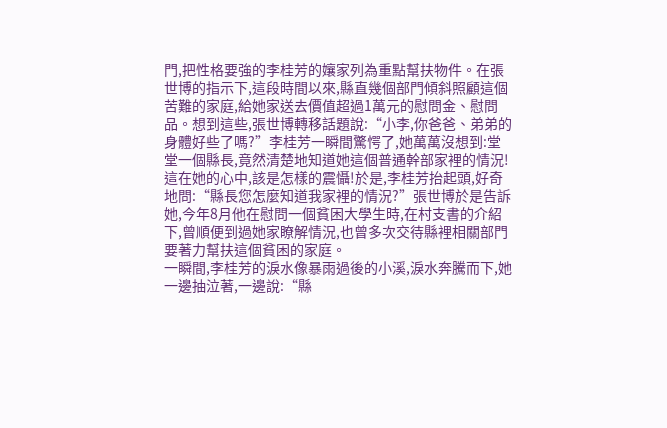門,把性格要強的李桂芳的孃家列為重點幫扶物件。在張世博的指示下,這段時間以來,縣直幾個部門傾斜照顧這個苦難的家庭,給她家送去價值超過1萬元的慰問金、慰問品。想到這些,張世博轉移話題說:“小李,你爸爸、弟弟的身體好些了嗎?”李桂芳一瞬間驚愕了,她萬萬沒想到:堂堂一個縣長,竟然清楚地知道她這個普通幹部家裡的情況!這在她的心中,該是怎樣的震懾!於是,李桂芳抬起頭,好奇地問:“縣長您怎麼知道我家裡的情況?”張世博於是告訴她,今年8月他在慰問一個貧困大學生時,在村支書的介紹下,曾順便到過她家瞭解情況,也曾多次交待縣裡相關部門要著力幫扶這個貧困的家庭。
一瞬間,李桂芳的淚水像暴雨過後的小溪,淚水奔騰而下,她一邊抽泣著,一邊說:“縣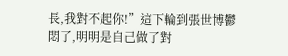長,我對不起你!”這下輪到張世博鬱悶了,明明是自己做了對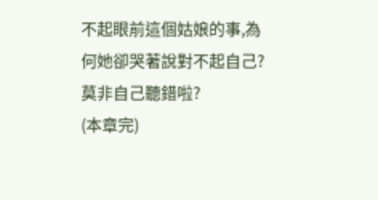不起眼前這個姑娘的事,為何她卻哭著說對不起自己?莫非自己聽錯啦?
(本章完)